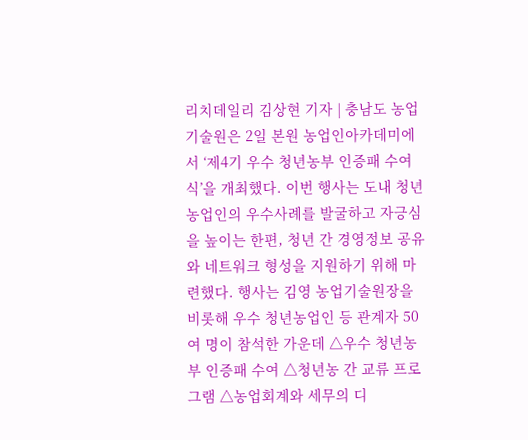리치데일리 김상현 기자 | 충남도 농업기술원은 2일 본원 농업인아카데미에서 ‘제4기 우수 청년농부 인증패 수여식’을 개최했다. 이번 행사는 도내 청년농업인의 우수사례를 발굴하고 자긍심을 높이는 한편, 청년 간 경영정보 공유와 네트워크 형성을 지원하기 위해 마련했다. 행사는 김영 농업기술원장을 비롯해 우수 청년농업인 등 관계자 50여 명이 참석한 가운데 △우수 청년농부 인증패 수여 △청년농 간 교류 프로그램 △농업회계와 세무의 디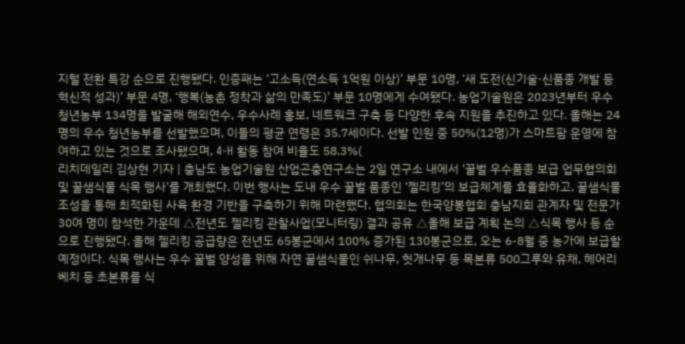지털 전환 특강 순으로 진행됐다. 인증패는 ‘고소득(연소득 1억원 이상)’ 부문 10명, ‘새 도전(신기술·신품종 개발 등 혁신적 성과)’ 부문 4명, ‘행복(농촌 정착과 삶의 만족도)’ 부문 10명에게 수여됐다. 농업기술원은 2023년부터 우수 청년농부 134명을 발굴해 해외연수, 우수사례 홍보, 네트워크 구축 등 다양한 후속 지원을 추진하고 있다. 올해는 24명의 우수 청년농부를 선발했으며, 이들의 평균 연령은 35.7세이다. 선발 인원 중 50%(12명)가 스마트팜 운영에 참여하고 있는 것으로 조사됐으며, 4-H 활동 참여 비율도 58.3%(
리치데일리 김상현 기자 | 충남도 농업기술원 산업곤충연구소는 2일 연구소 내에서 ‘꿀벌 우수품종 보급 업무협의회 및 꿀샘식물 식목 행사’를 개최했다. 이번 행사는 도내 우수 꿀벌 품종인 ‘젤리킹’의 보급체계를 효율화하고, 꿀샘식물 조성을 통해 최적화된 사육 환경 기반을 구축하기 위해 마련했다. 협의회는 한국양봉협회 충남지회 관계자 및 전문가 30여 명이 참석한 가운데 △전년도 젤리킹 관찰사업(모니터링) 결과 공유 △올해 보급 계획 논의 △식목 행사 등 순으로 진행됐다. 올해 젤리킹 공급량은 전년도 65봉군에서 100% 증가된 130봉군으로, 오는 6-8월 중 농가에 보급할 예정이다. 식목 행사는 우수 꿀벌 양성을 위해 자연 꿀샘식물인 쉬나무, 헛개나무 등 목본류 500그루와 유채, 헤어리베치 등 초본류를 식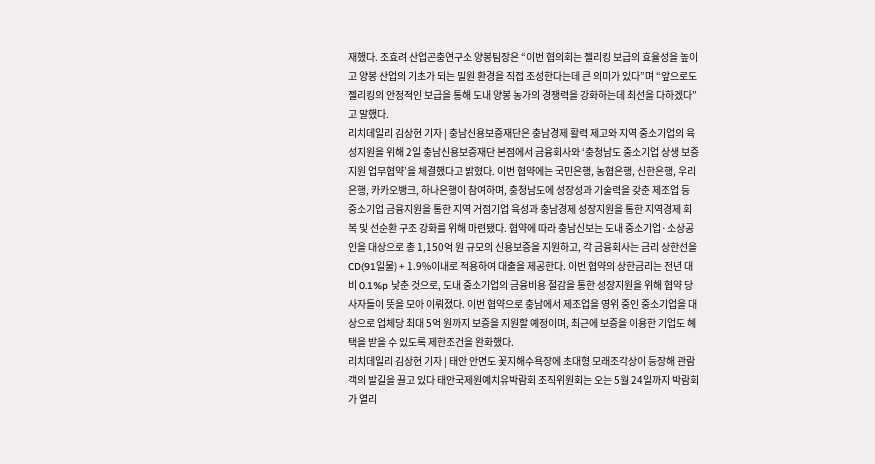재했다. 조효려 산업곤충연구소 양봉팀장은 “이번 협의회는 젤리킹 보급의 효율성을 높이고 양봉 산업의 기초가 되는 밀원 환경을 직접 조성한다는데 큰 의미가 있다”며 “앞으로도 젤리킹의 안정적인 보급을 통해 도내 양봉 농가의 경쟁력을 강화하는데 최선을 다하겠다”고 말했다.
리치데일리 김상현 기자 | 충남신용보증재단은 충남경제 활력 제고와 지역 중소기업의 육성지원을 위해 2일 충남신용보증재단 본점에서 금융회사와 ‘충청남도 중소기업 상생 보증지원 업무협약’을 체결했다고 밝혔다. 이번 협약에는 국민은행, 농협은행, 신한은행, 우리은행, 카카오뱅크, 하나은행이 참여하며, 충청남도에 성장성과 기술력을 갖춘 제조업 등 중소기업 금융지원을 통한 지역 거점기업 육성과 충남경제 성장지원을 통한 지역경제 회복 및 선순환 구조 강화를 위해 마련됐다. 협약에 따라 충남신보는 도내 중소기업·소상공인을 대상으로 총 1,150억 원 규모의 신용보증을 지원하고, 각 금융회사는 금리 상한선을 CD(91일물) + 1.9%이내로 적용하여 대출을 제공한다. 이번 협약의 상한금리는 전년 대비 0.1%p 낮춘 것으로, 도내 중소기업의 금융비용 절감을 통한 성장지원을 위해 협약 당사자들이 뜻을 모아 이뤄졌다. 이번 협약으로 충남에서 제조업을 영위 중인 중소기업을 대상으로 업체당 최대 5억 원까지 보증을 지원할 예정이며, 최근에 보증을 이용한 기업도 혜택을 받을 수 있도록 제한조건을 완화했다.
리치데일리 김상현 기자 | 태안 안면도 꽃지해수욕장에 초대형 모래조각상이 등장해 관람객의 발길을 끌고 있다 태안국제원예치유박람회 조직위원회는 오는 5월 24일까지 박람회가 열리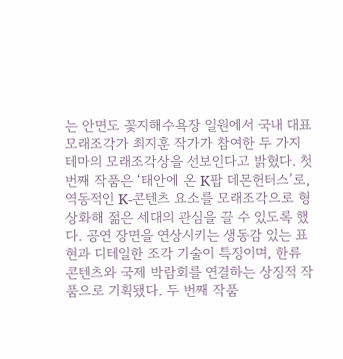는 안면도 꽃지해수욕장 일원에서 국내 대표 모래조각가 최지훈 작가가 참여한 두 가지 테마의 모래조각상을 선보인다고 밝혔다. 첫 번째 작품은 ‘태안에 온 K팝 데몬헌터스’로, 역동적인 K-콘텐츠 요소를 모래조각으로 형상화해 젊은 세대의 관심을 끌 수 있도록 했다. 공연 장면을 연상시키는 생동감 있는 표현과 디테일한 조각 기술이 특징이며, 한류 콘텐츠와 국제 박람회를 연결하는 상징적 작품으로 기획됐다. 두 번째 작품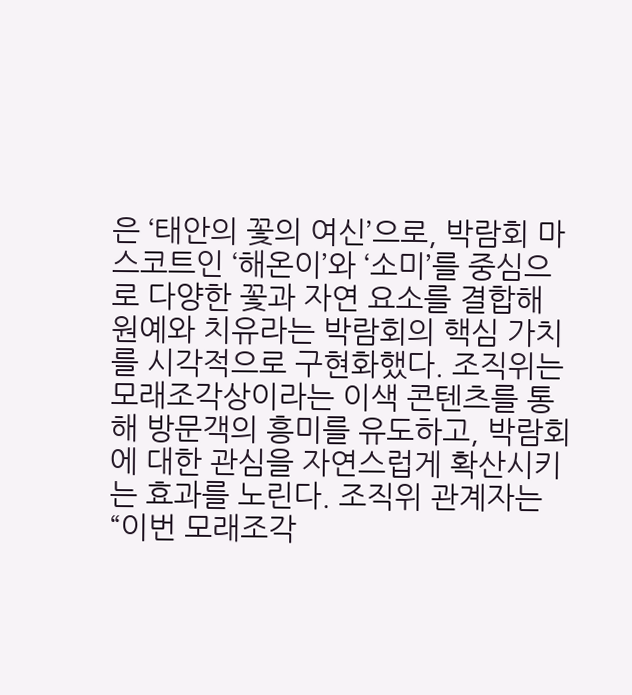은 ‘태안의 꽃의 여신’으로, 박람회 마스코트인 ‘해온이’와 ‘소미’를 중심으로 다양한 꽃과 자연 요소를 결합해 원예와 치유라는 박람회의 핵심 가치를 시각적으로 구현화했다. 조직위는 모래조각상이라는 이색 콘텐츠를 통해 방문객의 흥미를 유도하고, 박람회에 대한 관심을 자연스럽게 확산시키는 효과를 노린다. 조직위 관계자는 “이번 모래조각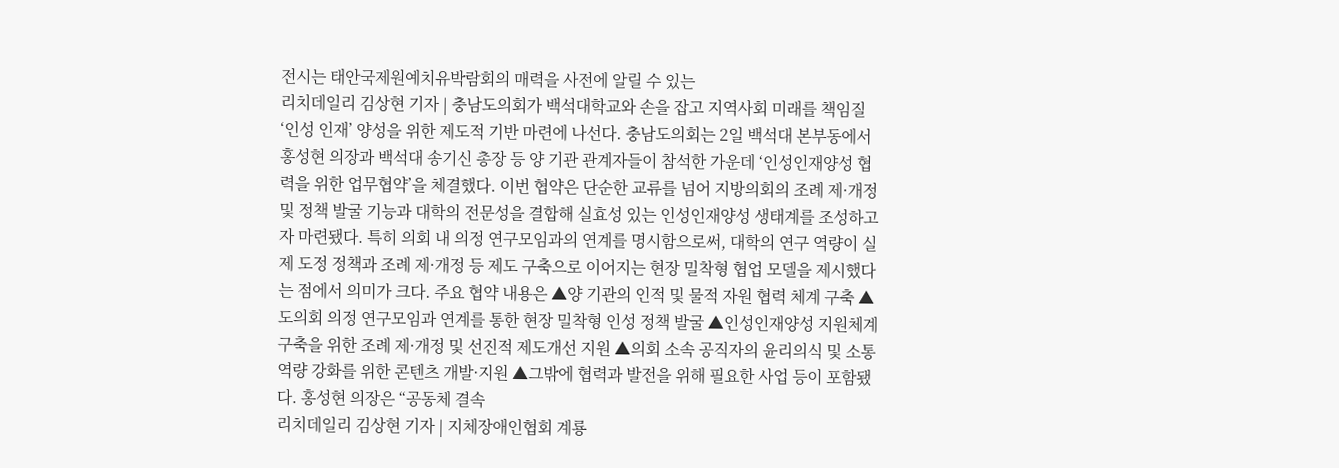전시는 태안국제원예치유박람회의 매력을 사전에 알릴 수 있는
리치데일리 김상현 기자 | 충남도의회가 백석대학교와 손을 잡고 지역사회 미래를 책임질 ‘인성 인재’ 양성을 위한 제도적 기반 마련에 나선다. 충남도의회는 2일 백석대 본부동에서 홍성현 의장과 백석대 송기신 총장 등 양 기관 관계자들이 참석한 가운데 ‘인성인재양성 협력을 위한 업무협약’을 체결했다. 이번 협약은 단순한 교류를 넘어 지방의회의 조례 제·개정 및 정책 발굴 기능과 대학의 전문성을 결합해 실효성 있는 인성인재양성 생태계를 조성하고자 마련됐다. 특히 의회 내 의정 연구모임과의 연계를 명시함으로써, 대학의 연구 역량이 실제 도정 정책과 조례 제·개정 등 제도 구축으로 이어지는 현장 밀착형 협업 모델을 제시했다는 점에서 의미가 크다. 주요 협약 내용은 ▲양 기관의 인적 및 물적 자원 협력 체계 구축 ▲도의회 의정 연구모임과 연계를 통한 현장 밀착형 인성 정책 발굴 ▲인성인재양성 지원체계 구축을 위한 조례 제·개정 및 선진적 제도개선 지원 ▲의회 소속 공직자의 윤리의식 및 소통 역량 강화를 위한 콘텐츠 개발·지원 ▲그밖에 협력과 발전을 위해 필요한 사업 등이 포함됐다. 홍성현 의장은 “공동체 결속
리치데일리 김상현 기자 | 지체장애인협회 계룡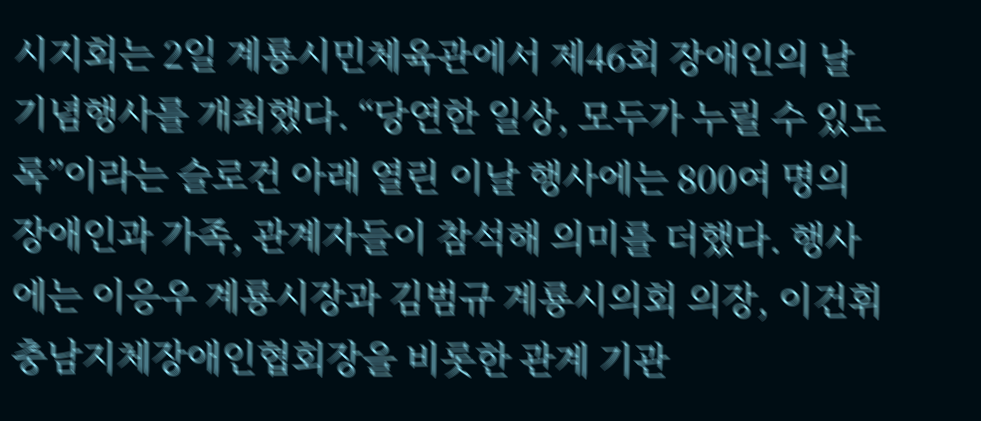시지회는 2일 계룡시민체육관에서 제46회 장애인의 날 기념행사를 개최했다. “당연한 일상, 모두가 누릴 수 있도록”이라는 슬로건 아래 열린 이날 행사에는 800여 명의 장애인과 가족, 관계자들이 참석해 의미를 더했다. 행사에는 이응우 계룡시장과 김범규 계룡시의회 의장, 이건휘 충남지체장애인협회장을 비롯한 관계 기관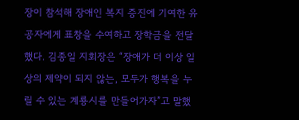장이 참석해 장애인 복지 증진에 기여한 유공자에게 표창을 수여하고 장학금을 전달했다. 김종일 지회장은 “장애가 더 이상 일상의 제약이 되지 않는, 모두가 행복을 누릴 수 있는 계룡시를 만들어가자”고 말했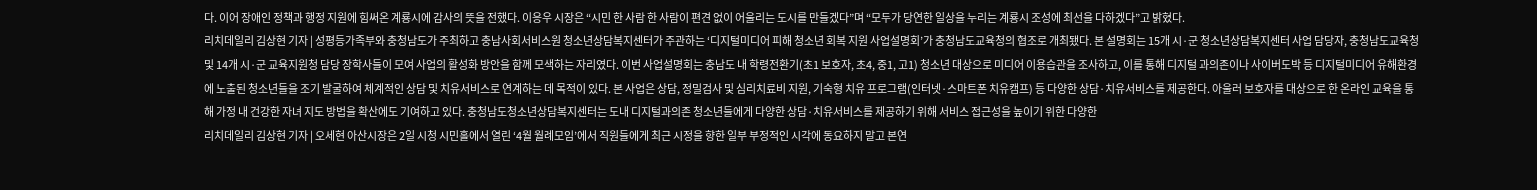다. 이어 장애인 정책과 행정 지원에 힘써온 계룡시에 감사의 뜻을 전했다. 이응우 시장은 “시민 한 사람 한 사람이 편견 없이 어울리는 도시를 만들겠다”며 “모두가 당연한 일상을 누리는 계룡시 조성에 최선을 다하겠다”고 밝혔다.
리치데일리 김상현 기자 | 성평등가족부와 충청남도가 주최하고 충남사회서비스원 청소년상담복지센터가 주관하는 ‘디지털미디어 피해 청소년 회복 지원 사업설명회’가 충청남도교육청의 협조로 개최됐다. 본 설명회는 15개 시·군 청소년상담복지센터 사업 담당자, 충청남도교육청 및 14개 시·군 교육지원청 담당 장학사들이 모여 사업의 활성화 방안을 함께 모색하는 자리였다. 이번 사업설명회는 충남도 내 학령전환기(초1 보호자, 초4, 중1, 고1) 청소년 대상으로 미디어 이용습관을 조사하고, 이를 통해 디지털 과의존이나 사이버도박 등 디지털미디어 유해환경에 노출된 청소년들을 조기 발굴하여 체계적인 상담 및 치유서비스로 연계하는 데 목적이 있다. 본 사업은 상담, 정밀검사 및 심리치료비 지원, 기숙형 치유 프로그램(인터넷·스마트폰 치유캠프) 등 다양한 상담·치유서비스를 제공한다. 아울러 보호자를 대상으로 한 온라인 교육을 통해 가정 내 건강한 자녀 지도 방법을 확산에도 기여하고 있다. 충청남도청소년상담복지센터는 도내 디지털과의존 청소년들에게 다양한 상담·치유서비스를 제공하기 위해 서비스 접근성을 높이기 위한 다양한
리치데일리 김상현 기자 | 오세현 아산시장은 2일 시청 시민홀에서 열린 ‘4월 월례모임’에서 직원들에게 최근 시정을 향한 일부 부정적인 시각에 동요하지 말고 본연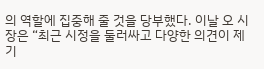의 역할에 집중해 줄 것을 당부했다. 이날 오 시장은 “최근 시정을 둘러싸고 다양한 의견이 제기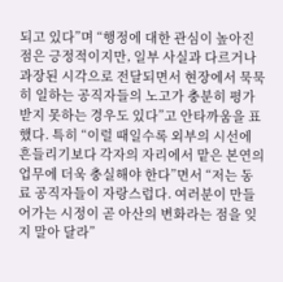되고 있다”며 “행정에 대한 관심이 높아진 점은 긍정적이지만, 일부 사실과 다르거나 과장된 시각으로 전달되면서 현장에서 묵묵히 일하는 공직자들의 노고가 충분히 평가받지 못하는 경우도 있다”고 안타까움을 표했다. 특히 “이럴 때일수록 외부의 시선에 흔들리기보다 각자의 자리에서 맡은 본연의 업무에 더욱 충실해야 한다”면서 “저는 동료 공직자들이 자랑스럽다. 여러분이 만들어가는 시정이 곧 아산의 변화라는 점을 잊지 말아 달라”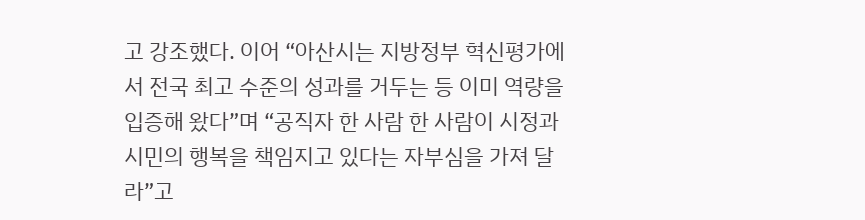고 강조했다. 이어 “아산시는 지방정부 혁신평가에서 전국 최고 수준의 성과를 거두는 등 이미 역량을 입증해 왔다”며 “공직자 한 사람 한 사람이 시정과 시민의 행복을 책임지고 있다는 자부심을 가져 달라”고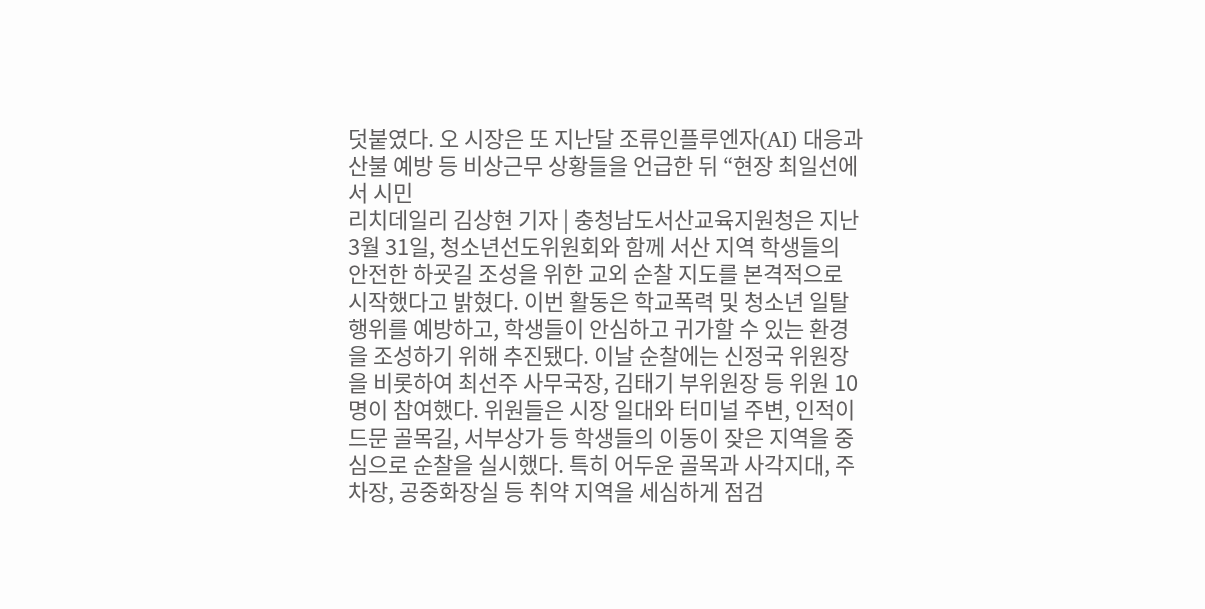덧붙였다. 오 시장은 또 지난달 조류인플루엔자(AI) 대응과 산불 예방 등 비상근무 상황들을 언급한 뒤 “현장 최일선에서 시민
리치데일리 김상현 기자 | 충청남도서산교육지원청은 지난 3월 31일, 청소년선도위원회와 함께 서산 지역 학생들의 안전한 하굣길 조성을 위한 교외 순찰 지도를 본격적으로 시작했다고 밝혔다. 이번 활동은 학교폭력 및 청소년 일탈행위를 예방하고, 학생들이 안심하고 귀가할 수 있는 환경을 조성하기 위해 추진됐다. 이날 순찰에는 신정국 위원장을 비롯하여 최선주 사무국장, 김태기 부위원장 등 위원 10명이 참여했다. 위원들은 시장 일대와 터미널 주변, 인적이 드문 골목길, 서부상가 등 학생들의 이동이 잦은 지역을 중심으로 순찰을 실시했다. 특히 어두운 골목과 사각지대, 주차장, 공중화장실 등 취약 지역을 세심하게 점검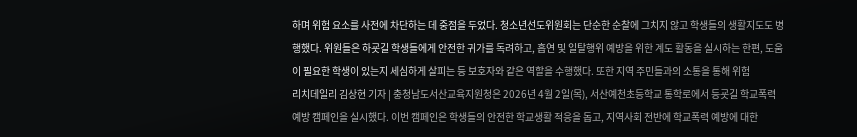하며 위험 요소를 사전에 차단하는 데 중점을 두었다. 청소년선도위원회는 단순한 순찰에 그치지 않고 학생들의 생활지도도 병행했다. 위원들은 하굣길 학생들에게 안전한 귀가를 독려하고, 흡연 및 일탈행위 예방을 위한 계도 활동을 실시하는 한편, 도움이 필요한 학생이 있는지 세심하게 살피는 등 보호자와 같은 역할을 수행했다. 또한 지역 주민들과의 소통을 통해 위험
리치데일리 김상현 기자 | 충청남도서산교육지원청은 2026년 4월 2일(목), 서산예천초등학교 통학로에서 등굣길 학교폭력 예방 캠페인을 실시했다. 이번 캠페인은 학생들의 안전한 학교생활 적응을 돕고, 지역사회 전반에 학교폭력 예방에 대한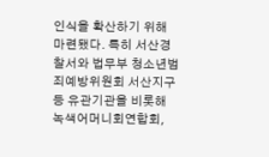인식을 확산하기 위해 마련됐다. 특히 서산경찰서와 법무부 청소년범죄예방위원회 서산지구 등 유관기관을 비롯해 녹색어머니회연합회,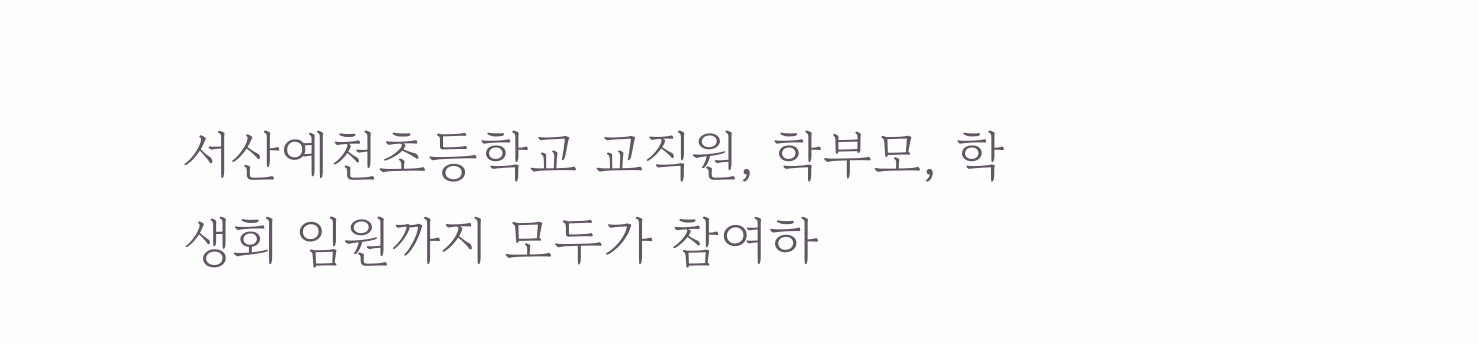서산예천초등학교 교직원, 학부모, 학생회 임원까지 모두가 참여하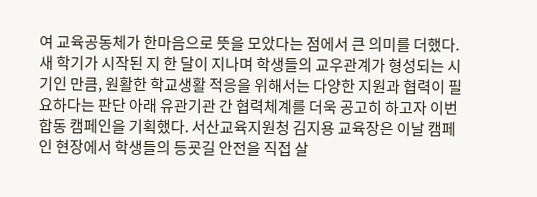여 교육공동체가 한마음으로 뜻을 모았다는 점에서 큰 의미를 더했다. 새 학기가 시작된 지 한 달이 지나며 학생들의 교우관계가 형성되는 시기인 만큼, 원활한 학교생활 적응을 위해서는 다양한 지원과 협력이 필요하다는 판단 아래 유관기관 간 협력체계를 더욱 공고히 하고자 이번 합동 캠페인을 기획했다. 서산교육지원청 김지용 교육장은 이날 캠페인 현장에서 학생들의 등굣길 안전을 직접 살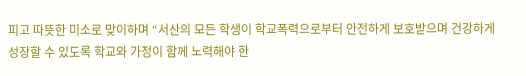피고 따뜻한 미소로 맞이하며 “서산의 모든 학생이 학교폭력으로부터 안전하게 보호받으며 건강하게 성장할 수 있도록 학교와 가정이 함께 노력해야 한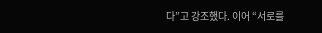다”고 강조했다. 이어 “서로를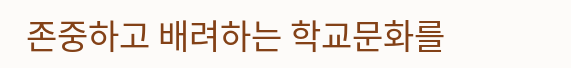존중하고 배려하는 학교문화를